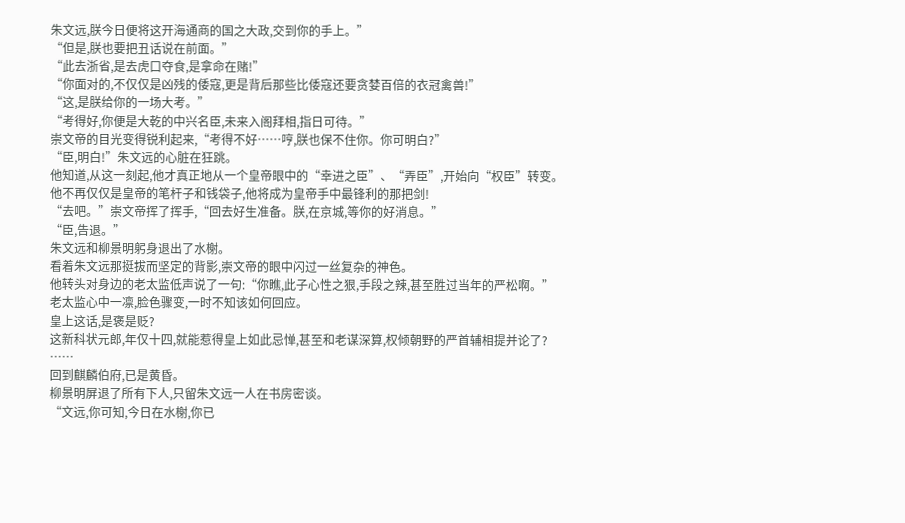朱文远,朕今日便将这开海通商的国之大政,交到你的手上。”
“但是,朕也要把丑话说在前面。”
“此去浙省,是去虎口夺食,是拿命在赌!”
“你面对的,不仅仅是凶残的倭寇,更是背后那些比倭寇还要贪婪百倍的衣冠禽兽!”
“这,是朕给你的一场大考。”
“考得好,你便是大乾的中兴名臣,未来入阁拜相,指日可待。”
崇文帝的目光变得锐利起来,“考得不好……哼,朕也保不住你。你可明白?”
“臣,明白!”朱文远的心脏在狂跳。
他知道,从这一刻起,他才真正地从一个皇帝眼中的“幸进之臣”、“弄臣”,开始向“权臣”转变。
他不再仅仅是皇帝的笔杆子和钱袋子,他将成为皇帝手中最锋利的那把剑!
“去吧。”崇文帝挥了挥手,“回去好生准备。朕,在京城,等你的好消息。”
“臣,告退。”
朱文远和柳景明躬身退出了水榭。
看着朱文远那挺拔而坚定的背影,崇文帝的眼中闪过一丝复杂的神色。
他转头对身边的老太监低声说了一句:“你瞧,此子心性之狠,手段之辣,甚至胜过当年的严松啊。”
老太监心中一凛,脸色骤变,一时不知该如何回应。
皇上这话,是褒是贬?
这新科状元郎,年仅十四,就能惹得皇上如此忌惮,甚至和老谋深算,权倾朝野的严首辅相提并论了?
……
回到麒麟伯府,已是黄昏。
柳景明屏退了所有下人,只留朱文远一人在书房密谈。
“文远,你可知,今日在水榭,你已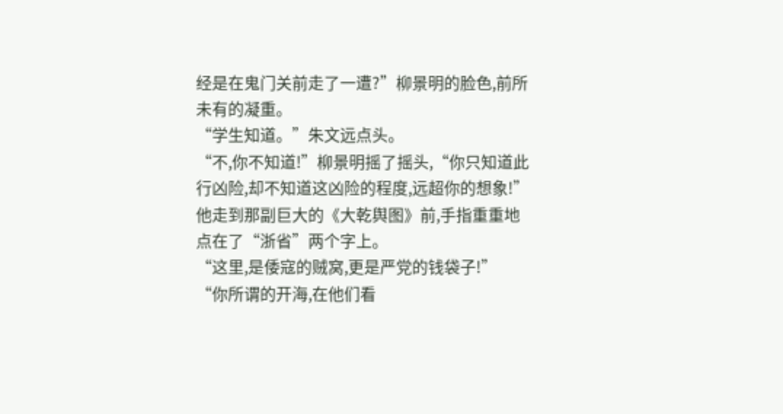经是在鬼门关前走了一遭?”柳景明的脸色,前所未有的凝重。
“学生知道。”朱文远点头。
“不,你不知道!”柳景明摇了摇头,“你只知道此行凶险,却不知道这凶险的程度,远超你的想象!”
他走到那副巨大的《大乾舆图》前,手指重重地点在了“浙省”两个字上。
“这里,是倭寇的贼窝,更是严党的钱袋子!”
“你所谓的开海,在他们看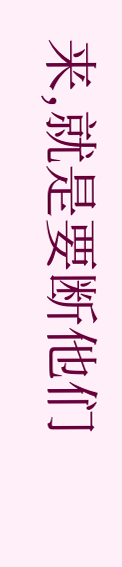来,就是要断他们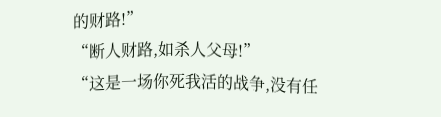的财路!”
“断人财路,如杀人父母!”
“这是一场你死我活的战争,没有任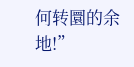何转圜的余地!”